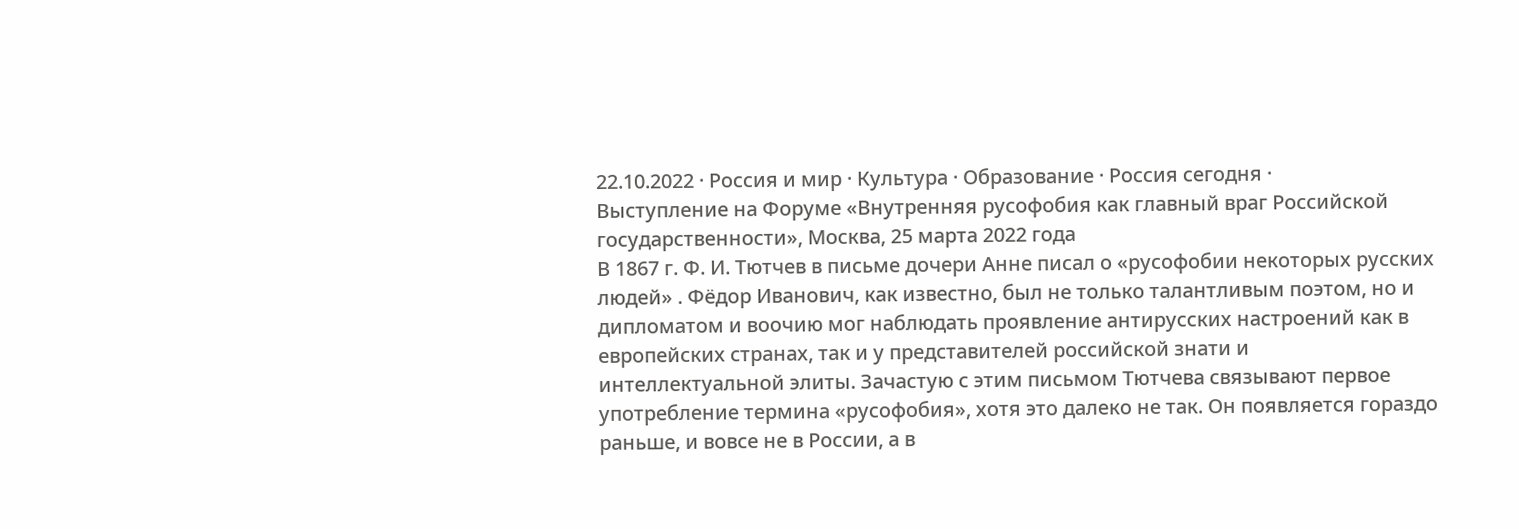22.10.2022 · Россия и мир · Культура · Образование · Россия сегодня ·
Выступление на Форуме «Внутренняя русофобия как главный враг Российской государственности», Москва, 25 марта 2022 года
В 1867 г. Ф. И. Тютчев в письме дочери Анне писал о «русофобии некоторых русских людей» . Фёдор Иванович, как известно, был не только талантливым поэтом, но и дипломатом и воочию мог наблюдать проявление антирусских настроений как в европейских странах, так и у представителей российской знати и интеллектуальной элиты. Зачастую с этим письмом Тютчева связывают первое употребление термина «русофобия», хотя это далеко не так. Он появляется гораздо раньше, и вовсе не в России, а в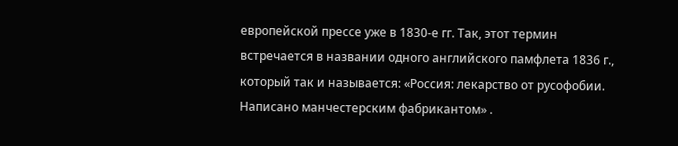европейской прессе уже в 1830-е гг. Так, этот термин встречается в названии одного английского памфлета 1836 г., который так и называется: «Россия: лекарство от русофобии. Написано манчестерским фабрикантом» .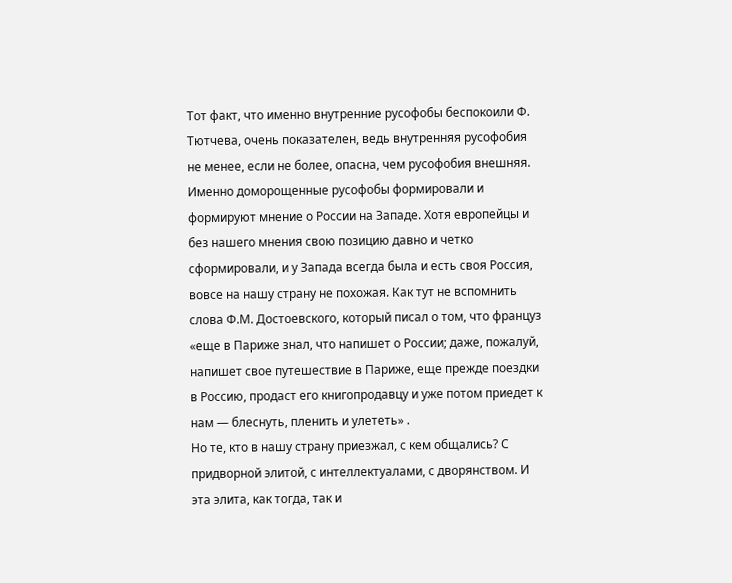Тот факт, что именно внутренние русофобы беспокоили Ф. Тютчева, очень показателен, ведь внутренняя русофобия не менее, если не более, опасна, чем русофобия внешняя. Именно доморощенные русофобы формировали и формируют мнение о России на Западе. Хотя европейцы и без нашего мнения свою позицию давно и четко сформировали, и у Запада всегда была и есть своя Россия, вовсе на нашу страну не похожая. Как тут не вспомнить слова Ф.М. Достоевского, который писал о том, что француз «еще в Париже знал, что напишет о России; даже, пожалуй, напишет свое путешествие в Париже, еще прежде поездки в Россию, продаст его книгопродавцу и уже потом приедет к нам — блеснуть, пленить и улететь» .
Но те, кто в нашу страну приезжал, с кем общались? С придворной элитой, с интеллектуалами, с дворянством. И эта элита, как тогда, так и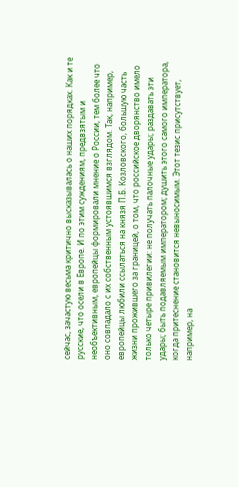сейчас, зачастую весьма критично высказывалась о наших порядках. Как и те русские, что осели в Европе. И по этим суждениям, предвзятым и необъективным, европейцы формировали мнение о России, тем более что оно совпадало с их собственным устоявшимся взглядом. Так, например, европейцы любили ссылаться на князя П.Б. Козловского, большую часть жизни прожившего за границей, о том, что российское дворянство имело только четыре привилегии: не получать палочные удары; раздавать эти удары; быть подавляемым императором; душить этого самого императора, когда притеснение становится невыносимым. Этот тезис присутствует, например, на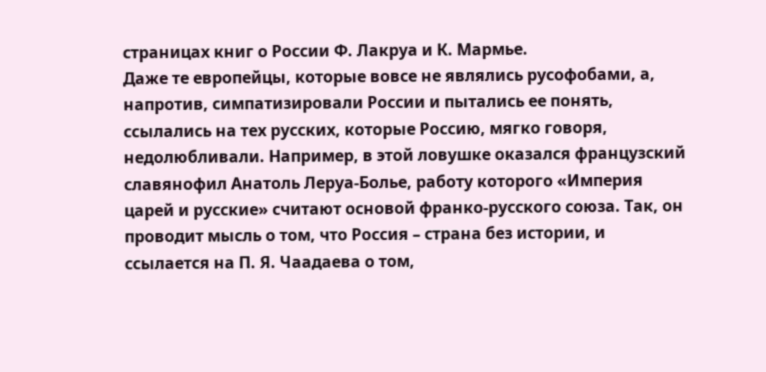страницах книг о России Ф. Лакруа и К. Мармье.
Даже те европейцы, которые вовсе не являлись русофобами, а, напротив, симпатизировали России и пытались ее понять, ссылались на тех русских, которые Россию, мягко говоря, недолюбливали. Например, в этой ловушке оказался французский славянофил Анатоль Леруа-Болье, работу которого «Империя царей и русские» считают основой франко-русского союза. Так, он проводит мысль о том, что Россия – страна без истории, и ссылается на П. Я. Чаадаева о том,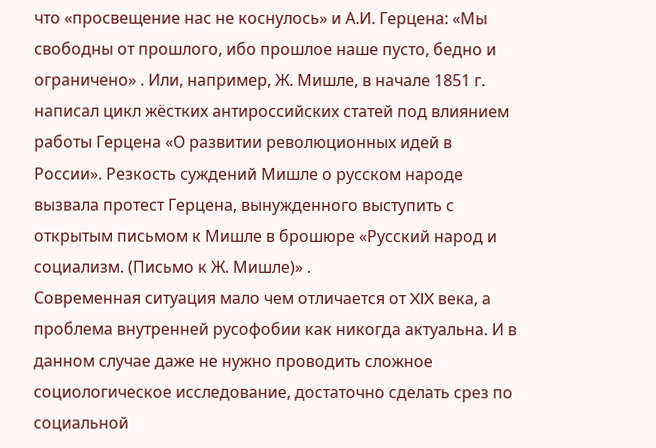что «просвещение нас не коснулось» и А.И. Герцена: «Мы свободны от прошлого, ибо прошлое наше пусто, бедно и ограничено» . Или, например, Ж. Мишле, в начале 1851 г. написал цикл жёстких антироссийских статей под влиянием работы Герцена «О развитии революционных идей в России». Резкость суждений Мишле о русском народе вызвала протест Герцена, вынужденного выступить с открытым письмом к Мишле в брошюре «Русский народ и социализм. (Письмо к Ж. Мишле)» .
Современная ситуация мало чем отличается от XIX века, а проблема внутренней русофобии как никогда актуальна. И в данном случае даже не нужно проводить сложное социологическое исследование, достаточно сделать срез по социальной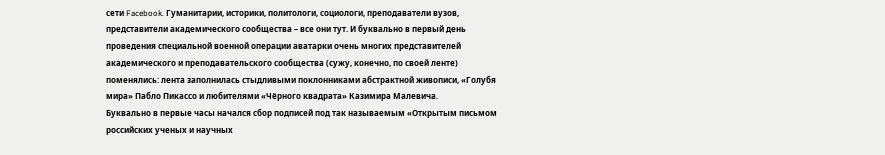сети Facebook. Гуманитарии, историки, политологи, социологи, преподаватели вузов, представители академического сообщества – все они тут. И буквально в первый день проведения специальной военной операции аватарки очень многих представителей академического и преподавательского сообщества (сужу, конечно, по своей ленте) поменялись: лента заполнилась стыдливыми поклонниками абстрактной живописи, «Голубя мира» Пабло Пикассо и любителями «Чёрного квадрата» Казимира Малевича.
Буквально в первые часы начался сбор подписей под так называемым «Открытым письмом российских ученых и научных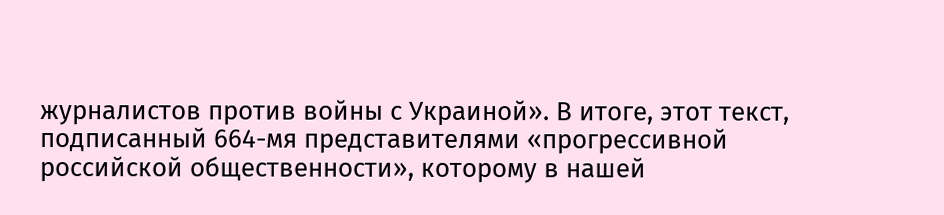журналистов против войны с Украиной». В итоге, этот текст, подписанный 664-мя представителями «прогрессивной российской общественности», которому в нашей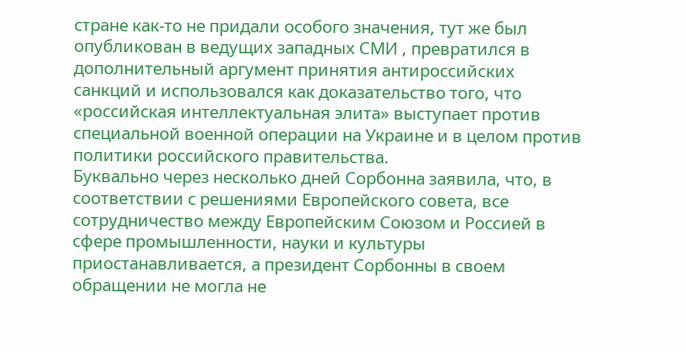стране как-то не придали особого значения, тут же был опубликован в ведущих западных СМИ , превратился в дополнительный аргумент принятия антироссийских санкций и использовался как доказательство того, что «российская интеллектуальная элита» выступает против специальной военной операции на Украине и в целом против политики российского правительства.
Буквально через несколько дней Сорбонна заявила, что, в соответствии с решениями Европейского совета, все сотрудничество между Европейским Союзом и Россией в сфере промышленности, науки и культуры приостанавливается, а президент Сорбонны в своем обращении не могла не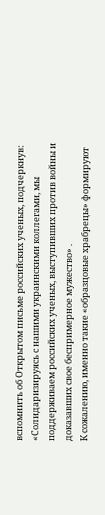вспомнить об Открытом письме российских ученых, подчеркнув: «Солидаризируясь с нашими украинскими коллегами, мы поддерживаем российских ученых, выступивших против войны и доказавших свое беспримерное мужество» .
К сожалению, именно такие «образцовые храбрецы» формируют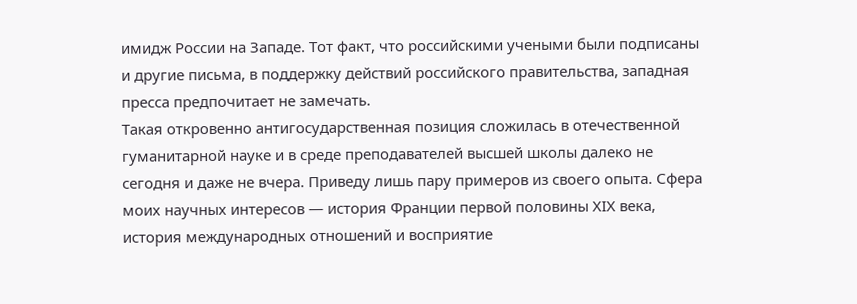имидж России на Западе. Тот факт, что российскими учеными были подписаны и другие письма, в поддержку действий российского правительства, западная пресса предпочитает не замечать.
Такая откровенно антигосударственная позиция сложилась в отечественной гуманитарной науке и в среде преподавателей высшей школы далеко не сегодня и даже не вчера. Приведу лишь пару примеров из своего опыта. Сфера моих научных интересов — история Франции первой половины XIX века, история международных отношений и восприятие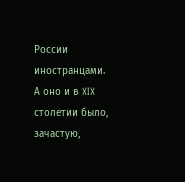России иностранцами. А оно и в XIX столетии было, зачастую,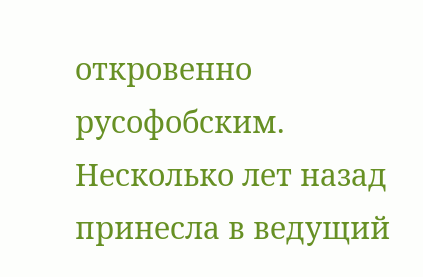откровенно русофобским. Несколько лет назад принесла в ведущий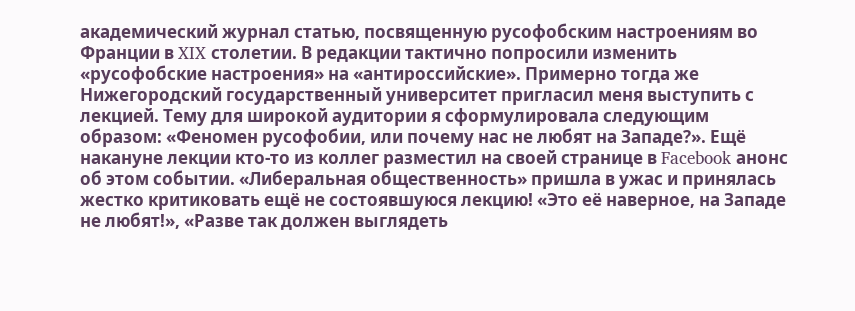академический журнал статью, посвященную русофобским настроениям во Франции в XIX столетии. В редакции тактично попросили изменить «русофобские настроения» на «антироссийские». Примерно тогда же Нижегородский государственный университет пригласил меня выступить с лекцией. Тему для широкой аудитории я сформулировала следующим образом: «Феномен русофобии, или почему нас не любят на Западе?». Ещё накануне лекции кто-то из коллег разместил на своей странице в Facebook анонс об этом событии. «Либеральная общественность» пришла в ужас и принялась жестко критиковать ещё не состоявшуюся лекцию! «Это её наверное, на Западе не любят!», «Разве так должен выглядеть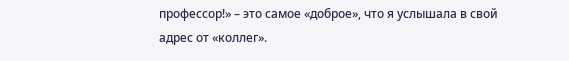профессор!» – это самое «доброе», что я услышала в свой адрес от «коллег».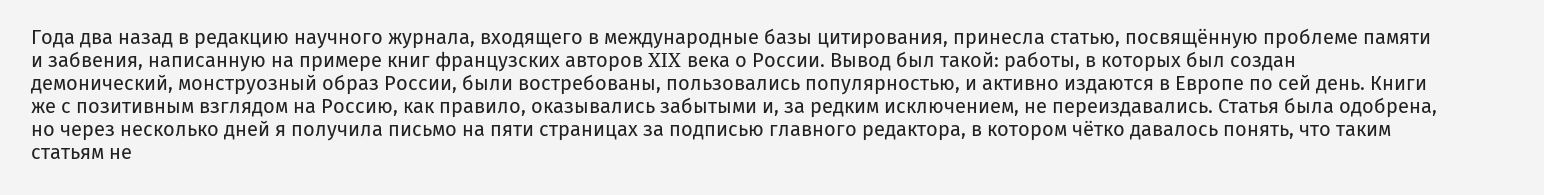Года два назад в редакцию научного журнала, входящего в международные базы цитирования, принесла статью, посвящённую проблеме памяти и забвения, написанную на примере книг французских авторов XIX века о России. Вывод был такой: работы, в которых был создан демонический, монструозный образ России, были востребованы, пользовались популярностью, и активно издаются в Европе по сей день. Книги же с позитивным взглядом на Россию, как правило, оказывались забытыми и, за редким исключением, не переиздавались. Статья была одобрена, но через несколько дней я получила письмо на пяти страницах за подписью главного редактора, в котором чётко давалось понять, что таким статьям не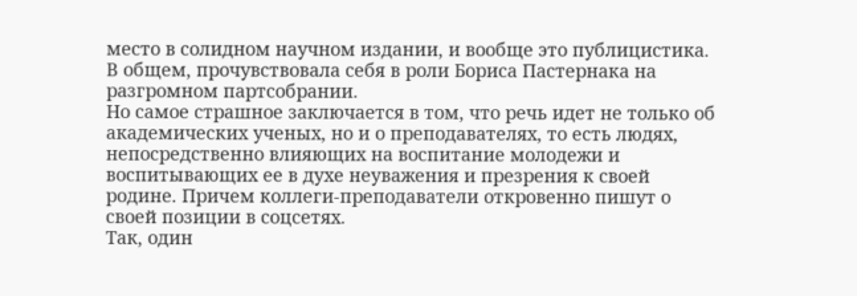место в солидном научном издании, и вообще это публицистика. В общем, прочувствовала себя в роли Бориса Пастернака на разгромном партсобрании.
Но самое страшное заключается в том, что речь идет не только об академических ученых, но и о преподавателях, то есть людях, непосредственно влияющих на воспитание молодежи и воспитывающих ее в духе неуважения и презрения к своей родине. Причем коллеги-преподаватели откровенно пишут о своей позиции в соцсетях.
Так, один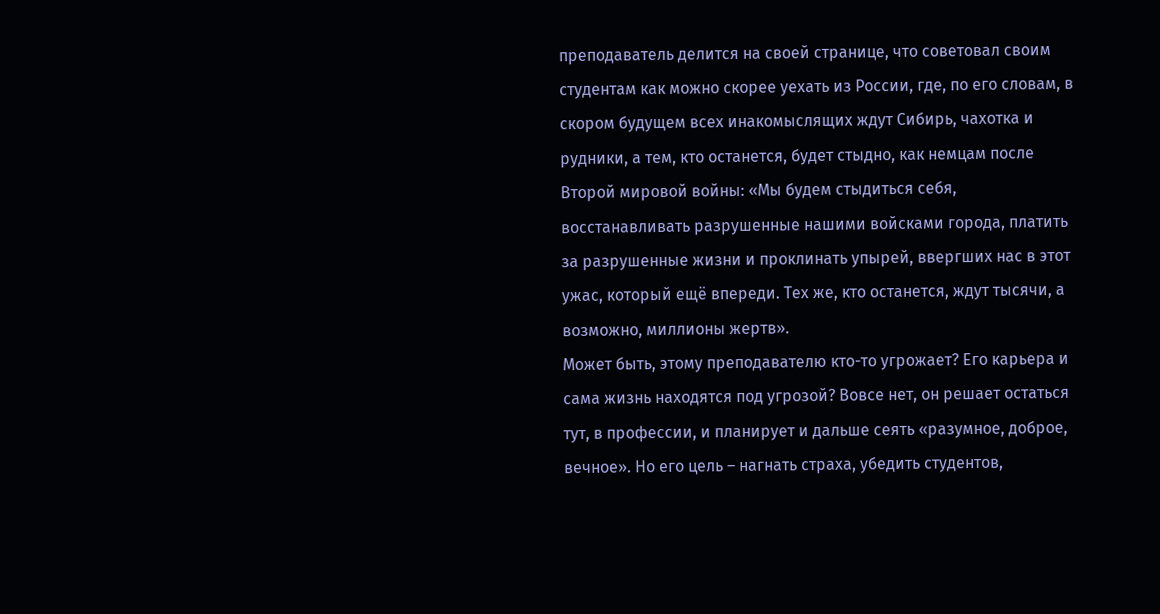преподаватель делится на своей странице, что советовал своим студентам как можно скорее уехать из России, где, по его словам, в скором будущем всех инакомыслящих ждут Сибирь, чахотка и рудники, а тем, кто останется, будет стыдно, как немцам после Второй мировой войны: «Мы будем стыдиться себя, восстанавливать разрушенные нашими войсками города, платить за разрушенные жизни и проклинать упырей, ввергших нас в этот ужас, который ещё впереди. Тех же, кто останется, ждут тысячи, а возможно, миллионы жертв».
Может быть, этому преподавателю кто-то угрожает? Его карьера и сама жизнь находятся под угрозой? Вовсе нет, он решает остаться тут, в профессии, и планирует и дальше сеять «разумное, доброе, вечное». Но его цель – нагнать страха, убедить студентов,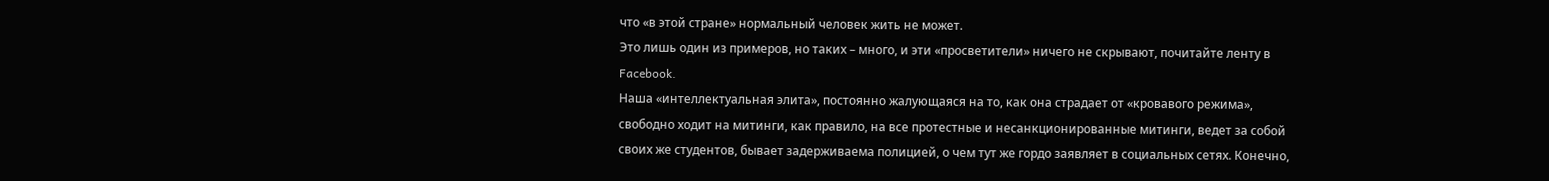что «в этой стране» нормальный человек жить не может.
Это лишь один из примеров, но таких – много, и эти «просветители» ничего не скрывают, почитайте ленту в Facebook.
Наша «интеллектуальная элита», постоянно жалующаяся на то, как она страдает от «кровавого режима», свободно ходит на митинги, как правило, на все протестные и несанкционированные митинги, ведет за собой своих же студентов, бывает задерживаема полицией, о чем тут же гордо заявляет в социальных сетях. Конечно,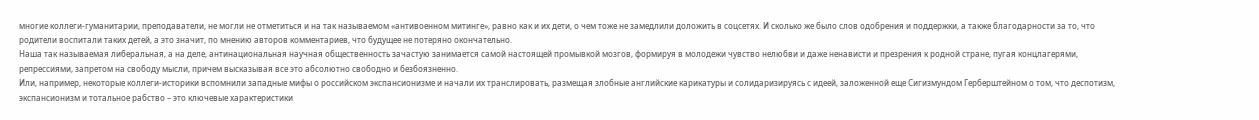многие коллеги-гуманитарии, преподаватели, не могли не отметиться и на так называемом «антивоенном митинге», равно как и их дети, о чем тоже не замедлили доложить в соцсетях. И сколько же было слов одобрения и поддержки, а также благодарности за то, что родители воспитали таких детей, а это значит, по мнению авторов комментариев, что будущее не потеряно окончательно.
Наша так называемая либеральная, а на деле, антинациональная научная общественность зачастую занимается самой настоящей промывкой мозгов, формируя в молодежи чувство нелюбви и даже ненависти и презрения к родной стране, пугая концлагерями, репрессиями, запретом на свободу мысли, причем высказывая все это абсолютно свободно и безбоязненно.
Или, например, некоторые коллеги-историки вспомнили западные мифы о российском экспансионизме и начали их транслировать, размещая злобные английские карикатуры и солидаризируясь с идеей, заложенной еще Сигизмундом Герберштейном о том, что деспотизм, экспансионизм и тотальное рабство – это ключевые характеристики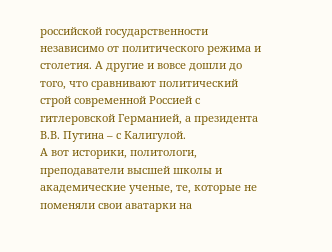российской государственности независимо от политического режима и столетия. А другие и вовсе дошли до того, что сравнивают политический строй современной Россией с гитлеровской Германией, а президента В.В. Путина – с Калигулой.
А вот историки, политологи, преподаватели высшей школы и академические ученые, те, которые не поменяли свои аватарки на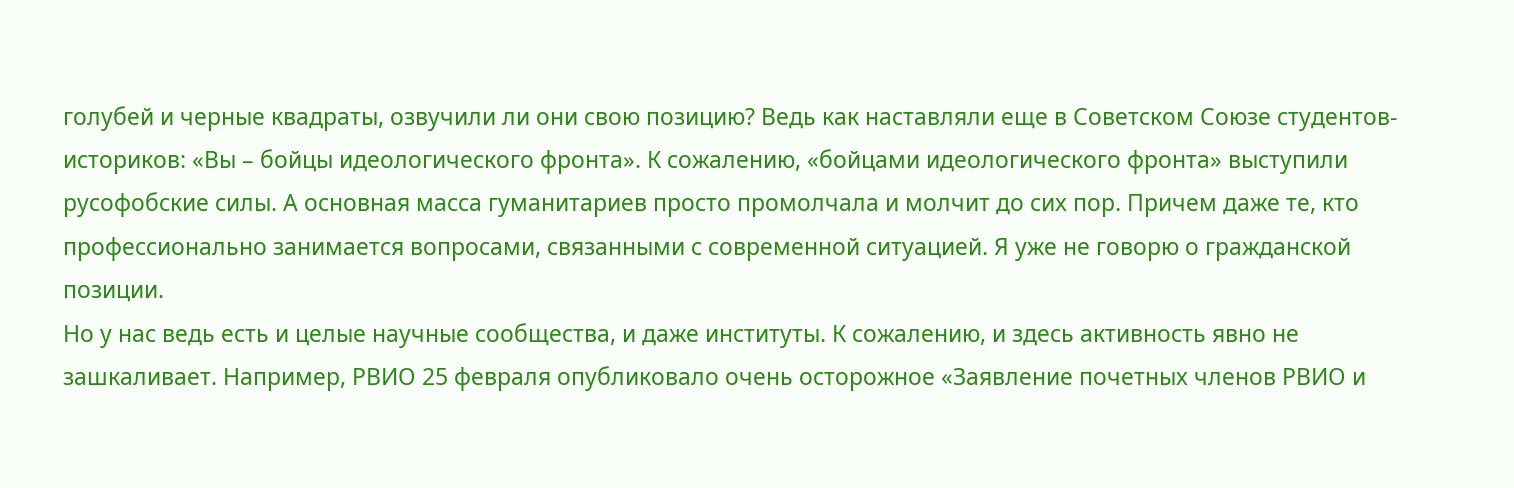голубей и черные квадраты, озвучили ли они свою позицию? Ведь как наставляли еще в Советском Союзе студентов-историков: «Вы – бойцы идеологического фронта». К сожалению, «бойцами идеологического фронта» выступили русофобские силы. А основная масса гуманитариев просто промолчала и молчит до сих пор. Причем даже те, кто профессионально занимается вопросами, связанными с современной ситуацией. Я уже не говорю о гражданской позиции.
Но у нас ведь есть и целые научные сообщества, и даже институты. К сожалению, и здесь активность явно не зашкаливает. Например, РВИО 25 февраля опубликовало очень осторожное «Заявление почетных членов РВИО и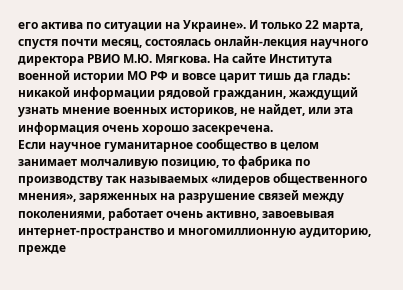его актива по ситуации на Украине». И только 22 марта, спустя почти месяц, состоялась онлайн-лекция научного директора РВИО М.Ю. Мягкова. На сайте Института военной истории МО РФ и вовсе царит тишь да гладь: никакой информации рядовой гражданин, жаждущий узнать мнение военных историков, не найдет, или эта информация очень хорошо засекречена.
Если научное гуманитарное сообщество в целом занимает молчаливую позицию, то фабрика по производству так называемых «лидеров общественного мнения», заряженных на разрушение связей между поколениями, работает очень активно, завоевывая интернет-пространство и многомиллионную аудиторию, прежде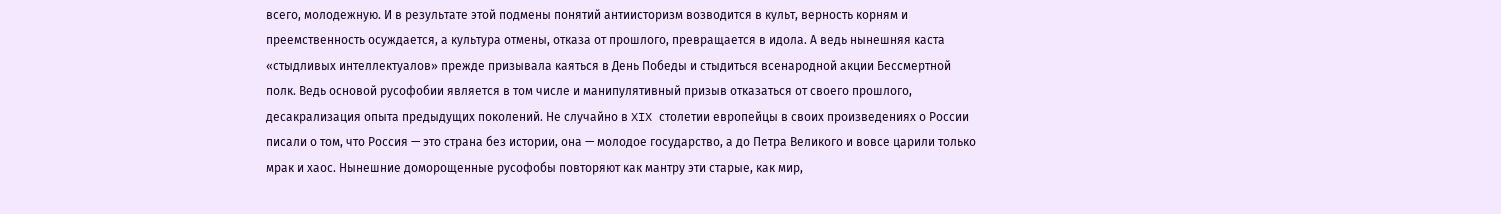всего, молодежную. И в результате этой подмены понятий антиисторизм возводится в культ, верность корням и преемственность осуждается, а культура отмены, отказа от прошлого, превращается в идола. А ведь нынешняя каста «стыдливых интеллектуалов» прежде призывала каяться в День Победы и стыдиться всенародной акции Бессмертной полк. Ведь основой русофобии является в том числе и манипулятивный призыв отказаться от своего прошлого, десакрализация опыта предыдущих поколений. Не случайно в XIX столетии европейцы в своих произведениях о России писали о том, что Россия — это страна без истории, она — молодое государство, а до Петра Великого и вовсе царили только мрак и хаос. Нынешние доморощенные русофобы повторяют как мантру эти старые, как мир,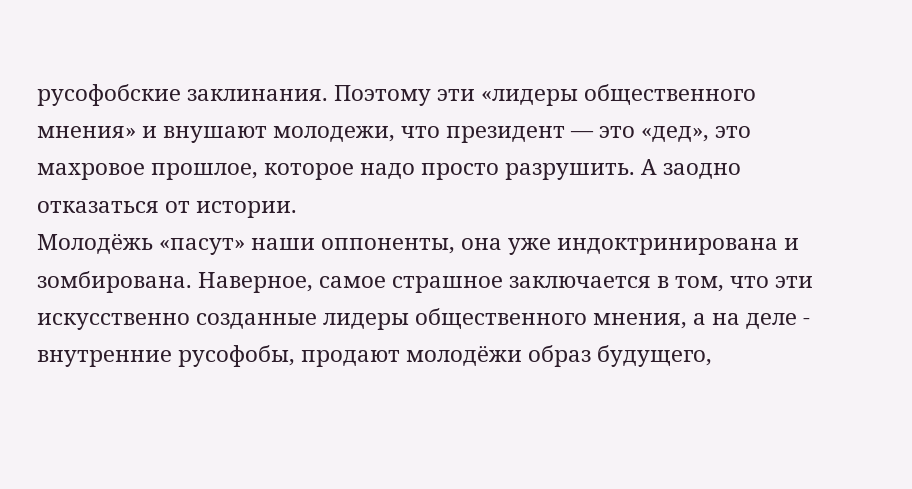русофобские заклинания. Поэтому эти «лидеры общественного мнения» и внушают молодежи, что президент — это «дед», это махровое прошлое, которое надо просто разрушить. А заодно отказаться от истории.
Молодёжь «пасут» наши оппоненты, она уже индоктринирована и зомбирована. Наверное, самое страшное заключается в том, что эти искусственно созданные лидеры общественного мнения, а на деле - внутренние русофобы, продают молодёжи образ будущего,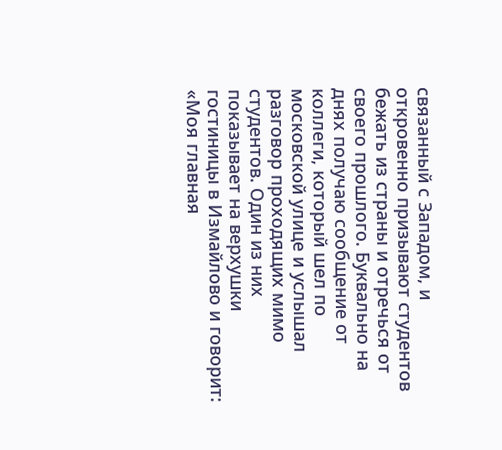связанный с Западом, и откровенно призывают студентов бежать из страны и отречься от своего прошлого. Буквально на днях получаю сообщение от коллеги, который шел по московской улице и услышал разговор проходящих мимо студентов. Один из них показывает на верхушки гостиницы в Измайлово и говорит: «Моя главная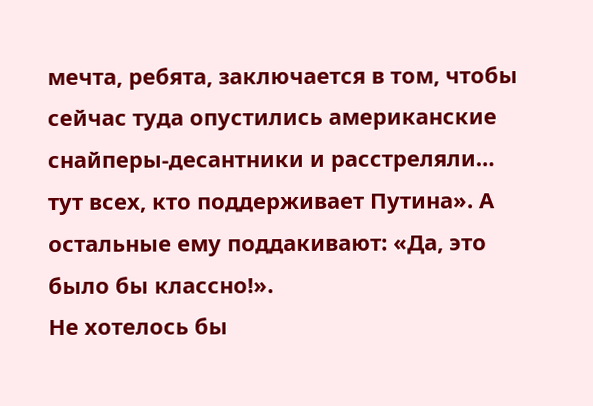мечта, ребята, заключается в том, чтобы сейчас туда опустились американские снайперы-десантники и расстреляли… тут всех, кто поддерживает Путина». А остальные ему поддакивают: «Да, это было бы классно!».
Не хотелось бы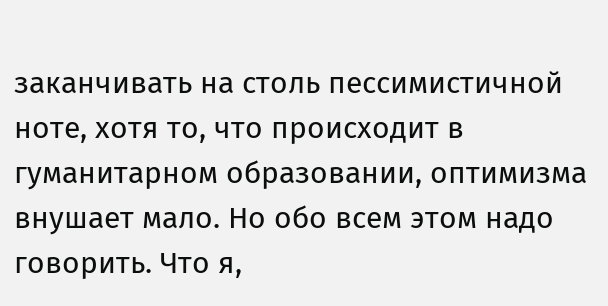заканчивать на столь пессимистичной ноте, хотя то, что происходит в гуманитарном образовании, оптимизма внушает мало. Но обо всем этом надо говорить. Что я,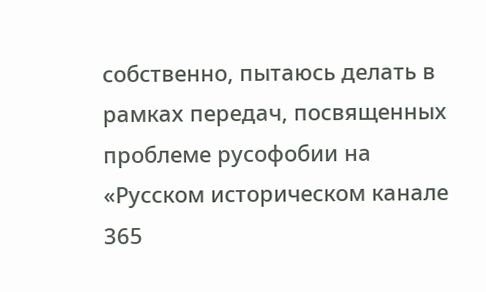собственно, пытаюсь делать в рамках передач, посвященных проблеме русофобии на «Русском историческом канале 365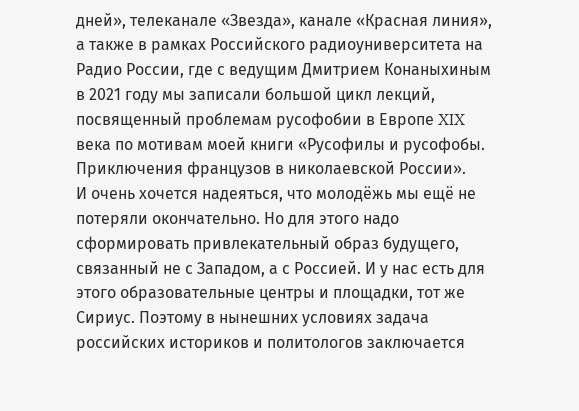дней», телеканале «Звезда», канале «Красная линия», а также в рамках Российского радиоуниверситета на Радио России, где с ведущим Дмитрием Конаныхиным в 2021 году мы записали большой цикл лекций, посвященный проблемам русофобии в Европе XIX века по мотивам моей книги «Русофилы и русофобы. Приключения французов в николаевской России».
И очень хочется надеяться, что молодёжь мы ещё не потеряли окончательно. Но для этого надо сформировать привлекательный образ будущего, связанный не с Западом, а с Россией. И у нас есть для этого образовательные центры и площадки, тот же Сириус. Поэтому в нынешних условиях задача российских историков и политологов заключается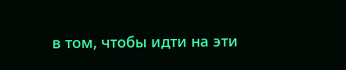в том, чтобы идти на эти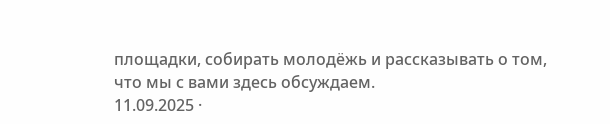площадки, собирать молодёжь и рассказывать о том, что мы с вами здесь обсуждаем.
11.09.2025 ·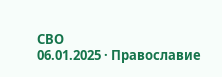СВО
06.01.2025 · Православие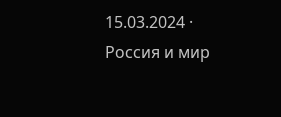15.03.2024 · Россия и мир